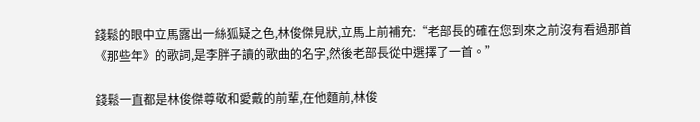錢鬆的眼中立馬露出一絲狐疑之色,林俊傑見狀,立馬上前補充:“老部長的確在您到來之前沒有看過那首《那些年》的歌詞,是李胖子讀的歌曲的名字,然後老部長從中選擇了一首。”

錢鬆一直都是林俊傑尊敬和愛戴的前輩,在他麵前,林俊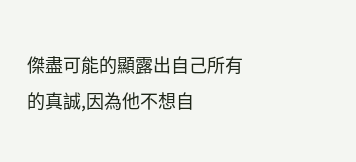傑盡可能的顯露出自己所有的真誠,因為他不想自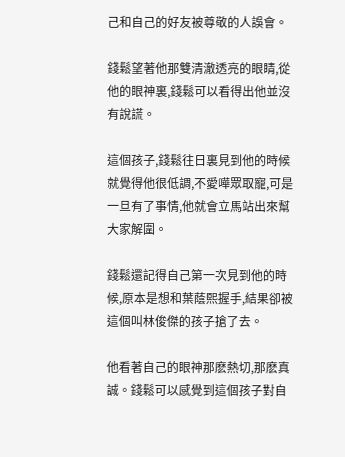己和自己的好友被尊敬的人誤會。

錢鬆望著他那雙清澈透亮的眼睛,從他的眼神裏,錢鬆可以看得出他並沒有說謊。

這個孩子,錢鬆往日裏見到他的時候就覺得他很低調,不愛嘩眾取寵,可是一旦有了事情,他就會立馬站出來幫大家解圍。

錢鬆還記得自己第一次見到他的時候,原本是想和葉蔭熙握手,結果卻被這個叫林俊傑的孩子搶了去。

他看著自己的眼神那麽熱切,那麽真誠。錢鬆可以感覺到這個孩子對自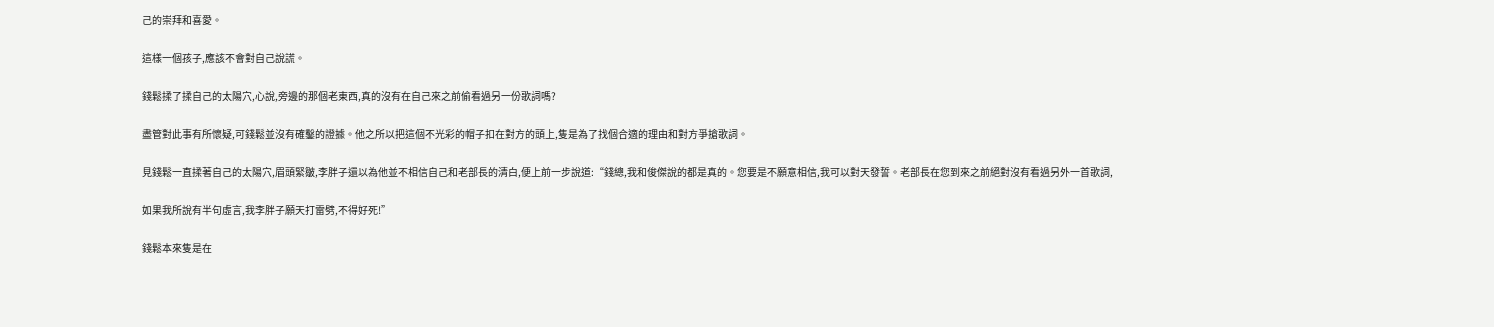己的崇拜和喜愛。

這樣一個孩子,應該不會對自己說謊。

錢鬆揉了揉自己的太陽穴,心說,旁邊的那個老東西,真的沒有在自己來之前偷看過另一份歌詞嗎?

盡管對此事有所懷疑,可錢鬆並沒有確鑿的證據。他之所以把這個不光彩的帽子扣在對方的頭上,隻是為了找個合適的理由和對方爭搶歌詞。

見錢鬆一直揉著自己的太陽穴,眉頭緊皺,李胖子還以為他並不相信自己和老部長的清白,便上前一步說道:“錢總,我和俊傑說的都是真的。您要是不願意相信,我可以對天發誓。老部長在您到來之前絕對沒有看過另外一首歌詞,

如果我所說有半句虛言,我李胖子願天打雷劈,不得好死!”

錢鬆本來隻是在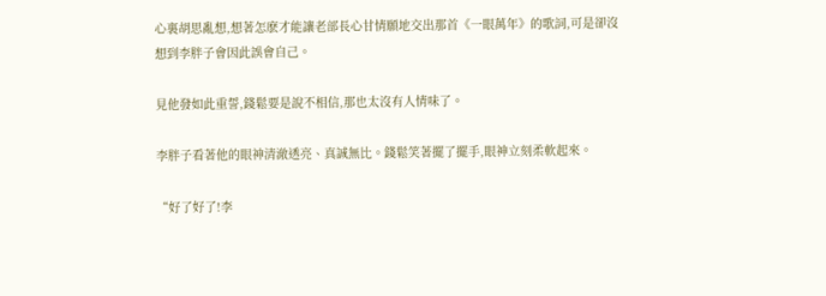心裏胡思亂想,想著怎麽才能讓老部長心甘情願地交出那首《一眼萬年》的歌詞,可是卻沒想到李胖子會因此誤會自己。

見他發如此重誓,錢鬆要是說不相信,那也太沒有人情味了。

李胖子看著他的眼神清澈透亮、真誠無比。錢鬆笑著擺了擺手,眼神立刻柔軟起來。

“好了好了!李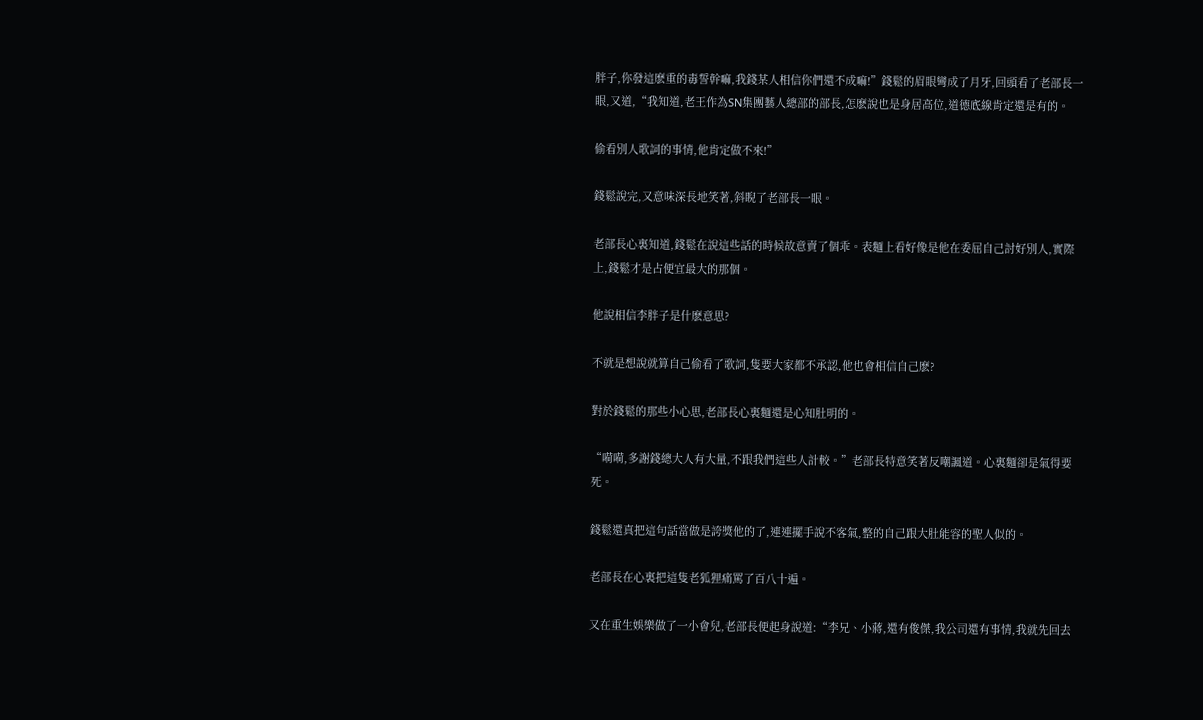胖子,你發這麽重的毒誓幹嘛,我錢某人相信你們還不成嘛!”錢鬆的眉眼彎成了月牙,回頭看了老部長一眼,又道,“我知道,老王作為SN集團藝人總部的部長,怎麽說也是身居高位,道德底線肯定還是有的。

偷看別人歌詞的事情,他肯定做不來!”

錢鬆說完,又意味深長地笑著,斜睨了老部長一眼。

老部長心裏知道,錢鬆在說這些話的時候故意賣了個乖。表麵上看好像是他在委屈自己討好別人,實際上,錢鬆才是占便宜最大的那個。

他說相信李胖子是什麽意思?

不就是想說就算自己偷看了歌詞,隻要大家都不承認,他也會相信自己麽?

對於錢鬆的那些小心思,老部長心裏麵還是心知肚明的。

“嗬嗬,多謝錢總大人有大量,不跟我們這些人計較。”老部長特意笑著反嘲諷道。心裏麵卻是氣得要死。

錢鬆還真把這句話當做是誇獎他的了,連連擺手說不客氣,整的自己跟大肚能容的聖人似的。

老部長在心裏把這隻老狐狸痛罵了百八十遍。

又在重生娛樂做了一小會兒,老部長便起身說道:“李兄、小蔣,還有俊傑,我公司還有事情,我就先回去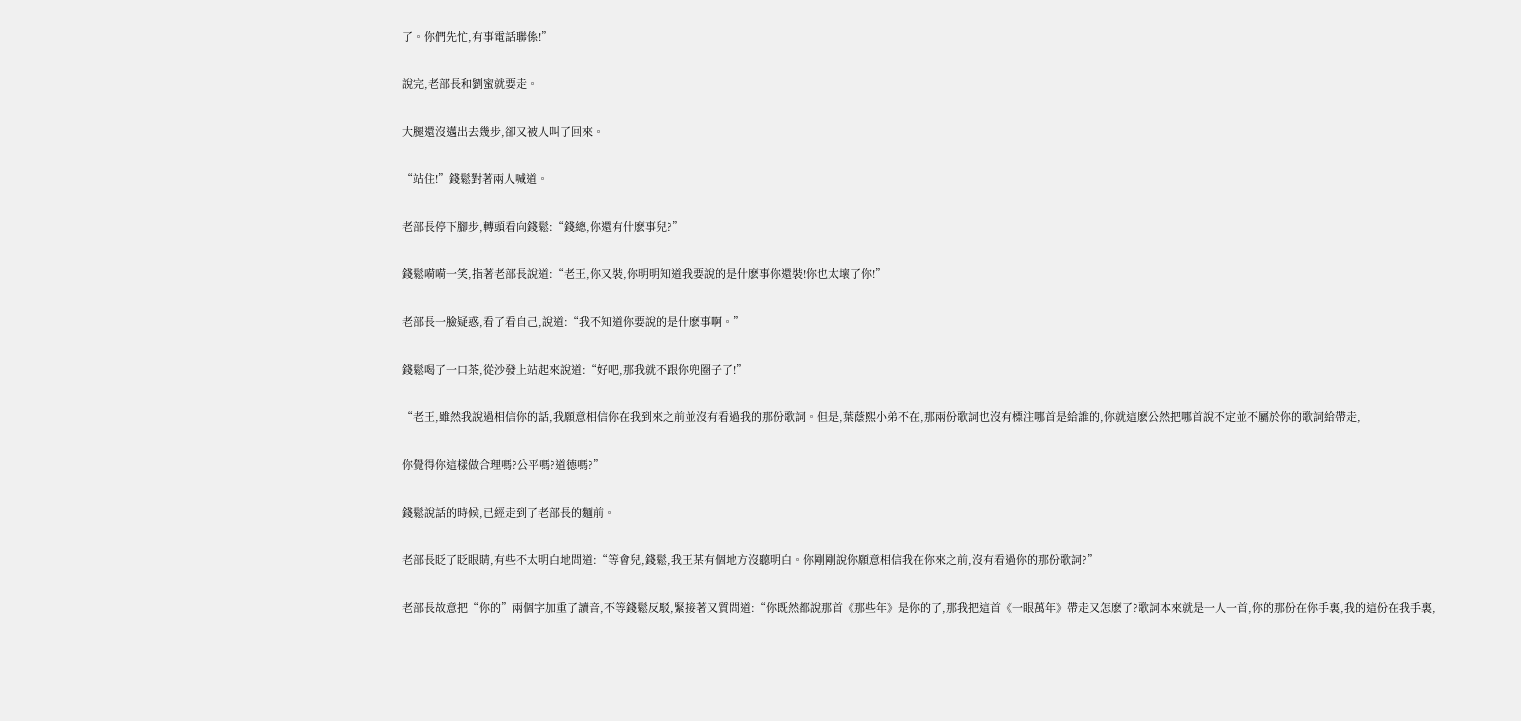了。你們先忙,有事電話聯係!”

說完,老部長和劉蜜就要走。

大腿還沒邁出去幾步,卻又被人叫了回來。

“站住!”錢鬆對著兩人喊道。

老部長停下腳步,轉頭看向錢鬆:“錢總,你還有什麽事兒?”

錢鬆嗬嗬一笑,指著老部長說道:“老王,你又裝,你明明知道我要說的是什麽事你還裝!你也太壞了你!”

老部長一臉疑惑,看了看自己,說道:“我不知道你要說的是什麽事啊。”

錢鬆喝了一口茶,從沙發上站起來說道:“好吧,那我就不跟你兜圈子了!”

“老王,雖然我說過相信你的話,我願意相信你在我到來之前並沒有看過我的那份歌詞。但是,葉蔭熙小弟不在,那兩份歌詞也沒有標注哪首是給誰的,你就這麽公然把哪首說不定並不屬於你的歌詞給帶走,

你覺得你這樣做合理嗎?公平嗎?道德嗎?”

錢鬆說話的時候,已經走到了老部長的麵前。

老部長眨了眨眼睛,有些不太明白地問道:“等會兒,錢鬆,我王某有個地方沒聽明白。你剛剛說你願意相信我在你來之前,沒有看過你的那份歌詞?”

老部長故意把“你的”兩個字加重了讀音,不等錢鬆反駁,緊接著又質問道:“你既然都說那首《那些年》是你的了,那我把這首《一眼萬年》帶走又怎麽了?歌詞本來就是一人一首,你的那份在你手裏,我的這份在我手裏,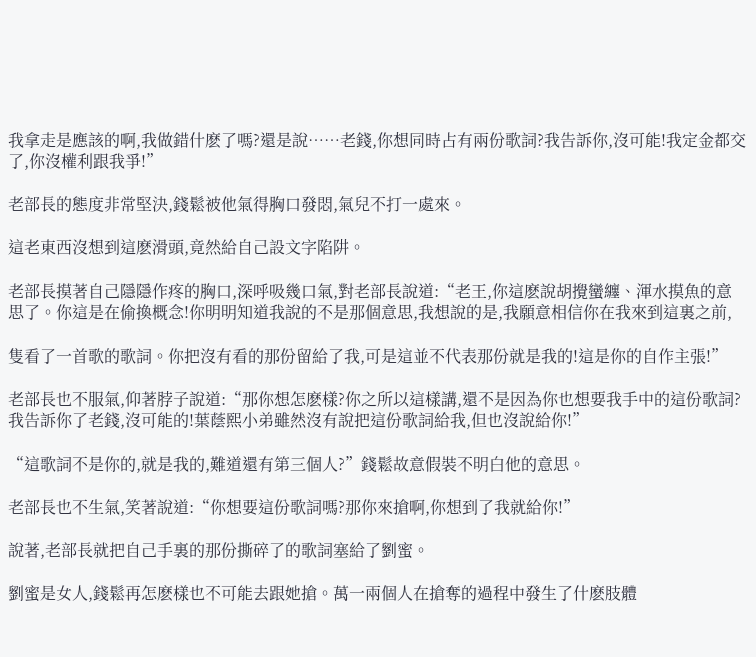我拿走是應該的啊,我做錯什麽了嗎?還是說……老錢,你想同時占有兩份歌詞?我告訴你,沒可能!我定金都交了,你沒權利跟我爭!”

老部長的態度非常堅決,錢鬆被他氣得胸口發悶,氣兒不打一處來。

這老東西沒想到這麽滑頭,竟然給自己設文字陷阱。

老部長摸著自己隱隱作疼的胸口,深呼吸幾口氣,對老部長說道:“老王,你這麽說胡攪蠻纏、渾水摸魚的意思了。你這是在偷換概念!你明明知道我說的不是那個意思,我想說的是,我願意相信你在我來到這裏之前,

隻看了一首歌的歌詞。你把沒有看的那份留給了我,可是這並不代表那份就是我的!這是你的自作主張!”

老部長也不服氣,仰著脖子說道:“那你想怎麽樣?你之所以這樣講,還不是因為你也想要我手中的這份歌詞?我告訴你了老錢,沒可能的!葉蔭熙小弟雖然沒有說把這份歌詞給我,但也沒說給你!”

“這歌詞不是你的,就是我的,難道還有第三個人?”錢鬆故意假裝不明白他的意思。

老部長也不生氣,笑著說道:“你想要這份歌詞嗎?那你來搶啊,你想到了我就給你!”

說著,老部長就把自己手裏的那份撕碎了的歌詞塞給了劉蜜。

劉蜜是女人,錢鬆再怎麽樣也不可能去跟她搶。萬一兩個人在搶奪的過程中發生了什麽肢體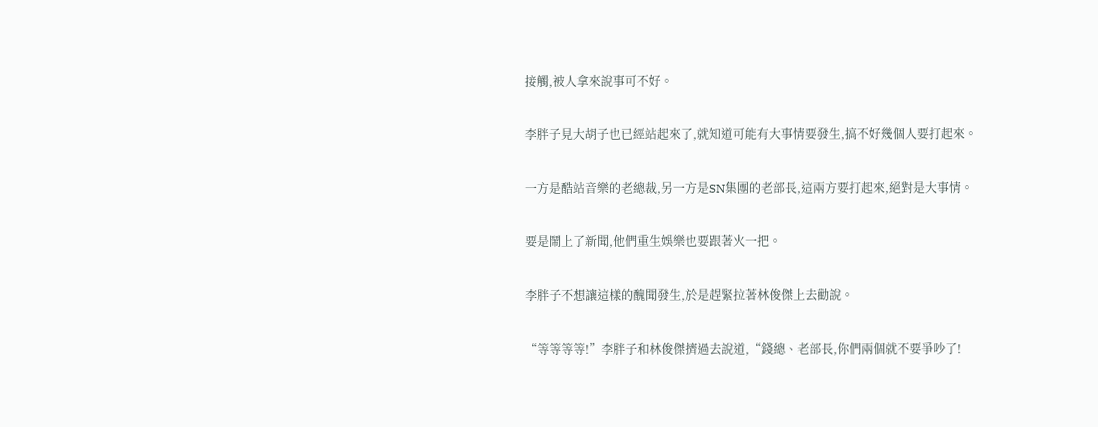接觸,被人拿來說事可不好。

李胖子見大胡子也已經站起來了,就知道可能有大事情要發生,搞不好幾個人要打起來。

一方是酷站音樂的老總裁,另一方是SN集團的老部長,這兩方要打起來,絕對是大事情。

要是鬧上了新聞,他們重生娛樂也要跟著火一把。

李胖子不想讓這樣的醜聞發生,於是趕緊拉著林俊傑上去勸說。

“等等等等!”李胖子和林俊傑擠過去說道,“錢總、老部長,你們兩個就不要爭吵了!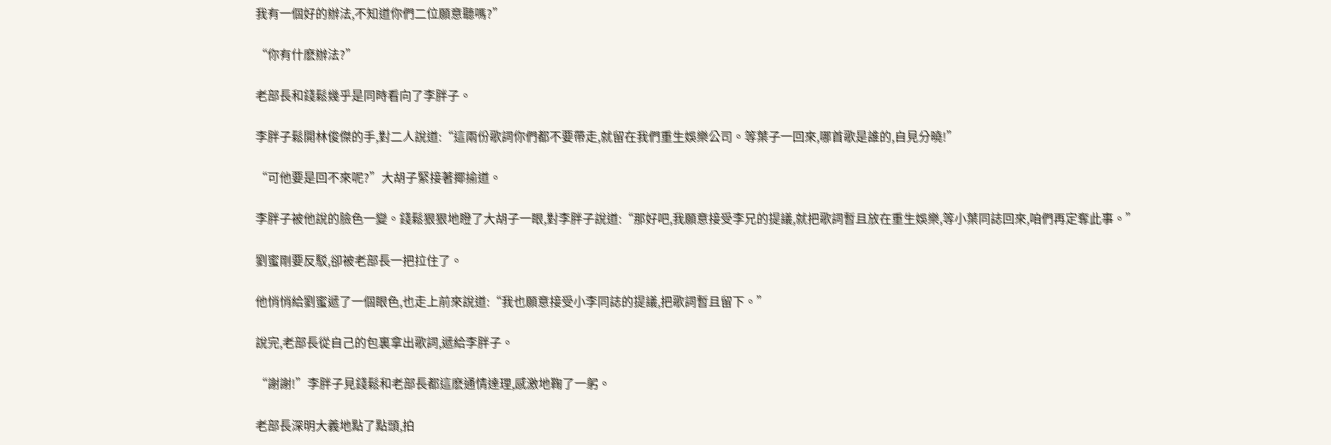我有一個好的辦法,不知道你們二位願意聽嗎?”

“你有什麽辦法?”

老部長和錢鬆幾乎是同時看向了李胖子。

李胖子鬆開林俊傑的手,對二人說道:“這兩份歌詞你們都不要帶走,就留在我們重生娛樂公司。等葉子一回來,哪首歌是誰的,自見分曉!”

“可他要是回不來呢?”大胡子緊接著揶揄道。

李胖子被他說的臉色一變。錢鬆狠狠地瞪了大胡子一眼,對李胖子說道:“那好吧,我願意接受李兄的提議,就把歌詞暫且放在重生娛樂,等小葉同誌回來,咱們再定奪此事。”

劉蜜剛要反駁,卻被老部長一把拉住了。

他悄悄給劉蜜遞了一個眼色,也走上前來說道:“我也願意接受小李同誌的提議,把歌詞暫且留下。”

說完,老部長從自己的包裏拿出歌詞,遞給李胖子。

“謝謝!”李胖子見錢鬆和老部長都這麽通情達理,感激地鞠了一躬。

老部長深明大義地點了點頭,拍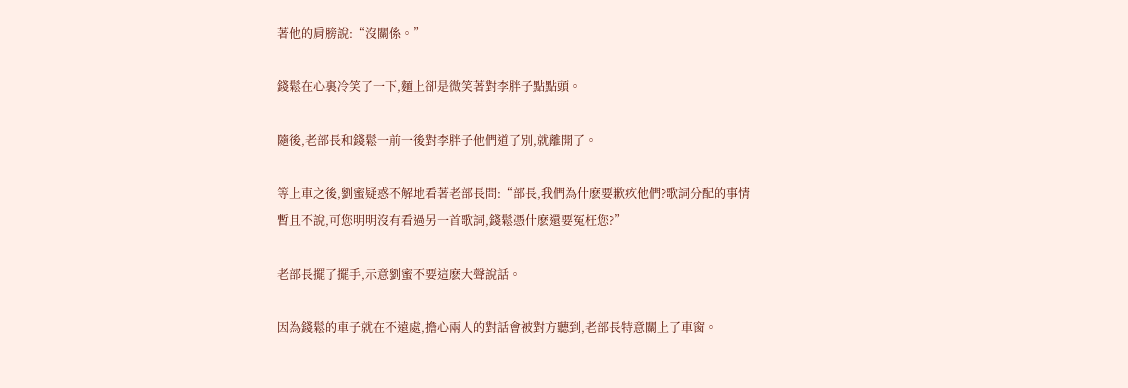著他的肩膀說:“沒關係。”

錢鬆在心裏冷笑了一下,麵上卻是微笑著對李胖子點點頭。

隨後,老部長和錢鬆一前一後對李胖子他們道了別,就離開了。

等上車之後,劉蜜疑惑不解地看著老部長問:“部長,我們為什麽要歉疚他們?歌詞分配的事情暫且不說,可您明明沒有看過另一首歌詞,錢鬆憑什麽還要冤枉您?”

老部長擺了擺手,示意劉蜜不要這麽大聲說話。

因為錢鬆的車子就在不遠處,擔心兩人的對話會被對方聽到,老部長特意關上了車窗。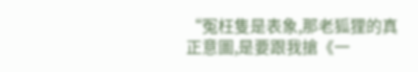“冤枉隻是表象,那老狐狸的真正意圖,是要跟我搶《一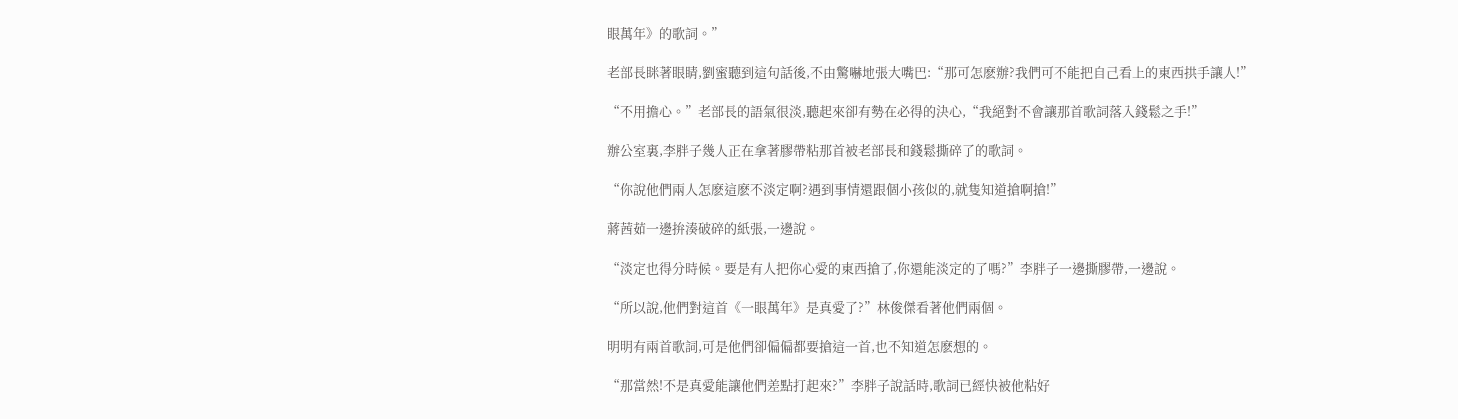眼萬年》的歌詞。”

老部長眯著眼睛,劉蜜聽到這句話後,不由驚嚇地張大嘴巴:“那可怎麽辦?我們可不能把自己看上的東西拱手讓人!”

“不用擔心。”老部長的語氣很淡,聽起來卻有勢在必得的決心,“我絕對不會讓那首歌詞落入錢鬆之手!”

辦公室裏,李胖子幾人正在拿著膠帶粘那首被老部長和錢鬆撕碎了的歌詞。

“你說他們兩人怎麽這麽不淡定啊?遇到事情還跟個小孩似的,就隻知道搶啊搶!”

蔣茜茹一邊拚湊破碎的紙張,一邊說。

“淡定也得分時候。要是有人把你心愛的東西搶了,你還能淡定的了嗎?”李胖子一邊撕膠帶,一邊說。

“所以說,他們對這首《一眼萬年》是真愛了?”林俊傑看著他們兩個。

明明有兩首歌詞,可是他們卻偏偏都要搶這一首,也不知道怎麽想的。

“那當然!不是真愛能讓他們差點打起來?”李胖子說話時,歌詞已經快被他粘好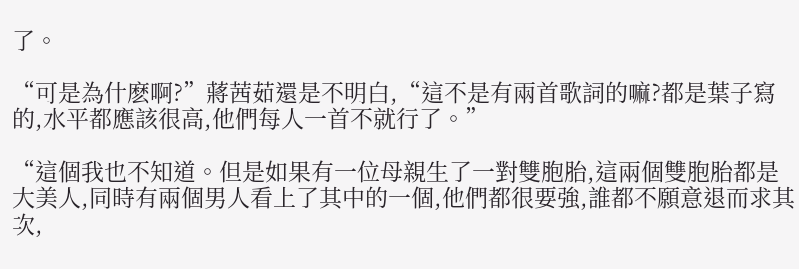了。

“可是為什麽啊?”蔣茜茹還是不明白,“這不是有兩首歌詞的嘛?都是葉子寫的,水平都應該很高,他們每人一首不就行了。”

“這個我也不知道。但是如果有一位母親生了一對雙胞胎,這兩個雙胞胎都是大美人,同時有兩個男人看上了其中的一個,他們都很要強,誰都不願意退而求其次,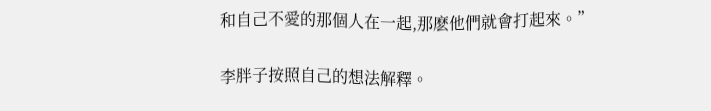和自己不愛的那個人在一起,那麽他們就會打起來。”

李胖子按照自己的想法解釋。